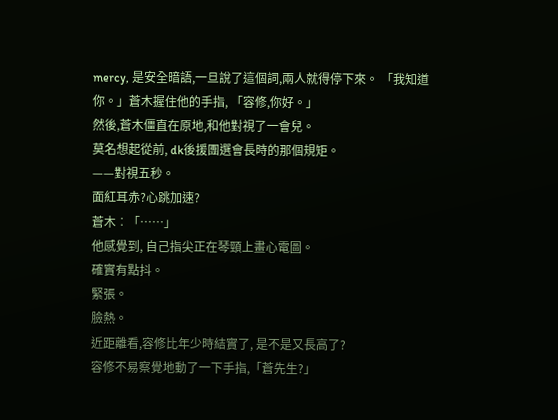mercy, 是安全暗語,一旦說了這個詞,兩人就得停下來。 「我知道你。」蒼木握住他的手指, 「容修,你好。」
然後,蒼木僵直在原地,和他對視了一會兒。
莫名想起從前, dk後援團選會長時的那個規矩。
——對視五秒。
面紅耳赤?心跳加速?
蒼木︰「……」
他感覺到, 自己指尖正在琴頸上畫心電圖。
確實有點抖。
緊張。
臉熱。
近距離看,容修比年少時結實了, 是不是又長高了?
容修不易察覺地動了一下手指,「蒼先生?」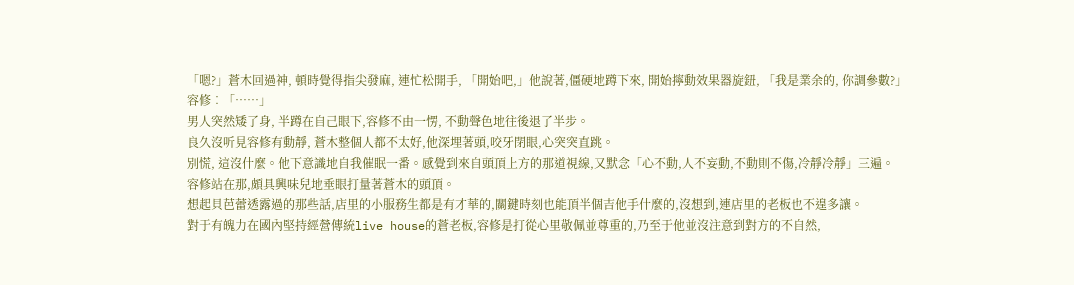「嗯?」蒼木回過神, 頓時覺得指尖發麻, 連忙松開手, 「開始吧,」他說著,僵硬地蹲下來, 開始擰動效果器旋鈕, 「我是業余的, 你調參數?」
容修︰「……」
男人突然矮了身, 半蹲在自己眼下,容修不由一愣, 不動聲色地往後退了半步。
良久沒听見容修有動靜, 蒼木整個人都不太好,他深埋著頭,咬牙閉眼,心突突直跳。
別慌, 這沒什麼。他下意識地自我催眠一番。感覺到來自頭頂上方的那道視線,又默念「心不動,人不妄動,不動則不傷,冷靜冷靜」三遍。
容修站在那,頗具興味兒地垂眼打量著蒼木的頭頂。
想起貝芭蕾透露過的那些話,店里的小服務生都是有才華的,關鍵時刻也能頂半個吉他手什麼的,沒想到,連店里的老板也不遑多讓。
對于有魄力在國內堅持經營傳統live house的蒼老板,容修是打從心里敬佩並尊重的,乃至于他並沒注意到對方的不自然,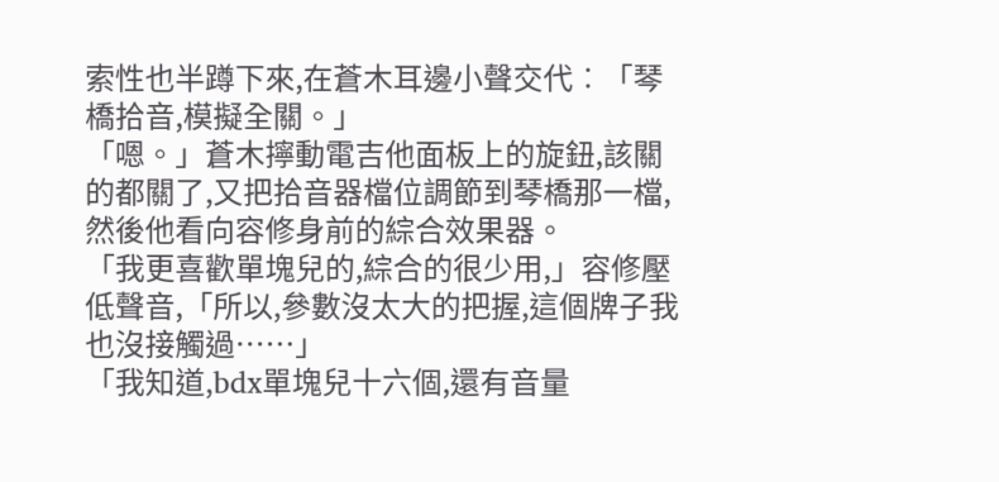索性也半蹲下來,在蒼木耳邊小聲交代︰「琴橋拾音,模擬全關。」
「嗯。」蒼木擰動電吉他面板上的旋鈕,該關的都關了,又把拾音器檔位調節到琴橋那一檔,然後他看向容修身前的綜合效果器。
「我更喜歡單塊兒的,綜合的很少用,」容修壓低聲音,「所以,參數沒太大的把握,這個牌子我也沒接觸過……」
「我知道,bdx單塊兒十六個,還有音量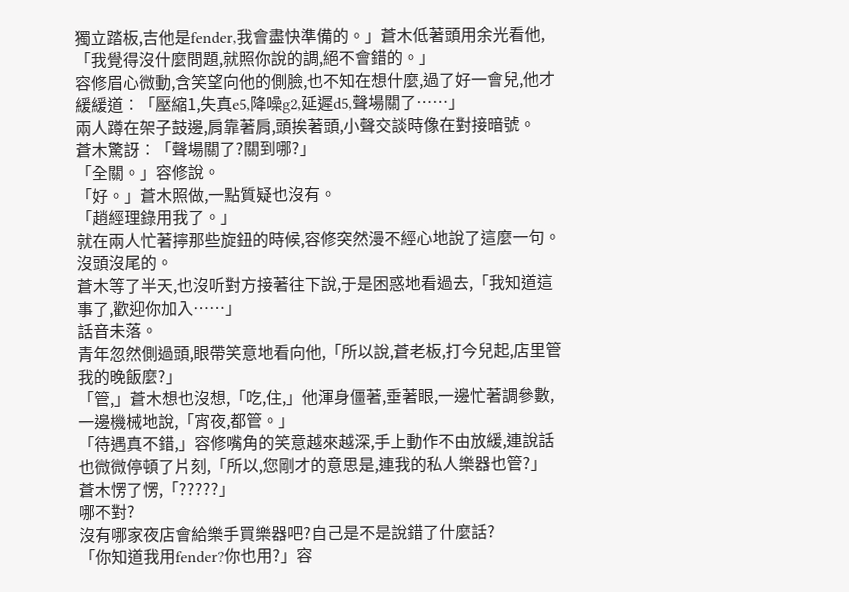獨立踏板,吉他是fender,我會盡快準備的。」蒼木低著頭用余光看他,「我覺得沒什麼問題,就照你說的調,絕不會錯的。」
容修眉心微動,含笑望向他的側臉,也不知在想什麼,過了好一會兒,他才緩緩道︰「壓縮1,失真e5,降噪g2,延遲d5,聲場關了……」
兩人蹲在架子鼓邊,肩靠著肩,頭挨著頭,小聲交談時像在對接暗號。
蒼木驚訝︰「聲場關了?關到哪?」
「全關。」容修說。
「好。」蒼木照做,一點質疑也沒有。
「趙經理錄用我了。」
就在兩人忙著擰那些旋鈕的時候,容修突然漫不經心地說了這麼一句。
沒頭沒尾的。
蒼木等了半天,也沒听對方接著往下說,于是困惑地看過去,「我知道這事了,歡迎你加入……」
話音未落。
青年忽然側過頭,眼帶笑意地看向他,「所以說,蒼老板,打今兒起,店里管我的晚飯麼?」
「管,」蒼木想也沒想,「吃,住,」他渾身僵著,垂著眼,一邊忙著調參數,一邊機械地說,「宵夜,都管。」
「待遇真不錯,」容修嘴角的笑意越來越深,手上動作不由放緩,連說話也微微停頓了片刻,「所以,您剛才的意思是,連我的私人樂器也管?」
蒼木愣了愣,「?????」
哪不對?
沒有哪家夜店會給樂手買樂器吧?自己是不是說錯了什麼話?
「你知道我用fender?你也用?」容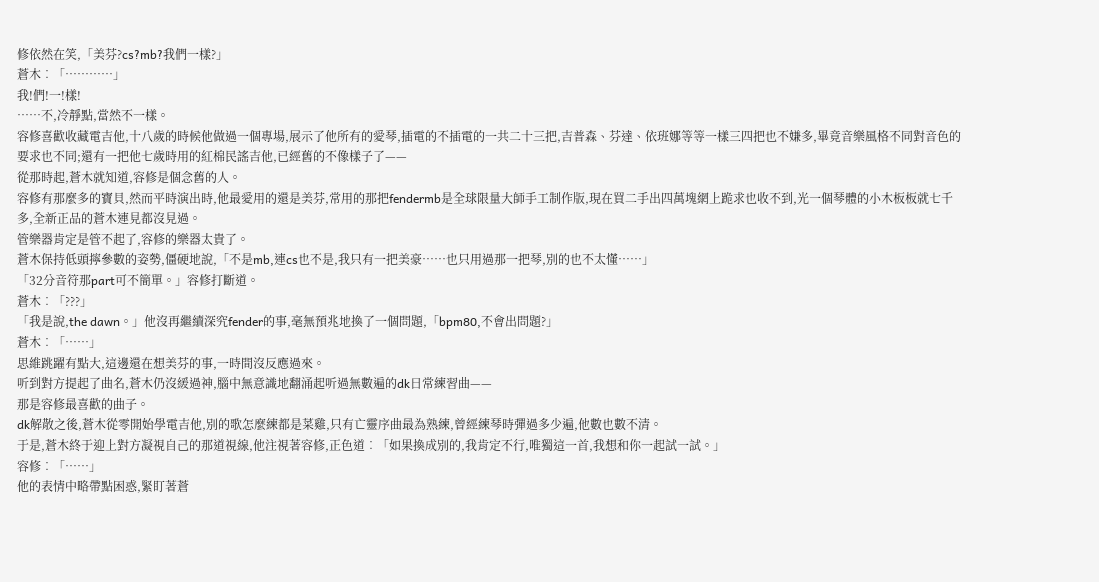修依然在笑,「美芬?cs?mb?我們一樣?」
蒼木︰「…………」
我!們!一!樣!
……不,冷靜點,當然不一樣。
容修喜歡收藏電吉他,十八歲的時候他做過一個專場,展示了他所有的愛琴,插電的不插電的一共二十三把,吉普森、芬達、依班娜等等一樣三四把也不嫌多,畢竟音樂風格不同對音色的要求也不同;還有一把他七歲時用的紅棉民謠吉他,已經舊的不像樣子了——
從那時起,蒼木就知道,容修是個念舊的人。
容修有那麼多的寶貝,然而平時演出時,他最愛用的還是美芬,常用的那把fendermb是全球限量大師手工制作版,現在買二手出四萬塊網上跪求也收不到,光一個琴體的小木板板就七千多,全新正品的蒼木連見都沒見過。
管樂器肯定是管不起了,容修的樂器太貴了。
蒼木保持低頭擰參數的姿勢,僵硬地說,「不是mb,連cs也不是,我只有一把美豪……也只用過那一把琴,別的也不太懂……」
「32分音符那part可不簡單。」容修打斷道。
蒼木︰「???」
「我是說,the dawn。」他沒再繼續深究fender的事,毫無預兆地換了一個問題,「bpm80,不會出問題?」
蒼木︰「……」
思維跳躍有點大,這邊還在想美芬的事,一時間沒反應過來。
听到對方提起了曲名,蒼木仍沒緩過神,腦中無意識地翻涌起听過無數遍的dk日常練習曲——
那是容修最喜歡的曲子。
dk解散之後,蒼木從零開始學電吉他,別的歌怎麼練都是菜雞,只有亡靈序曲最為熟練,曾經練琴時彈過多少遍,他數也數不清。
于是,蒼木終于迎上對方凝視自己的那道視線,他注視著容修,正色道︰「如果換成別的,我肯定不行,唯獨這一首,我想和你一起試一試。」
容修︰「……」
他的表情中略帶點困惑,緊盯著蒼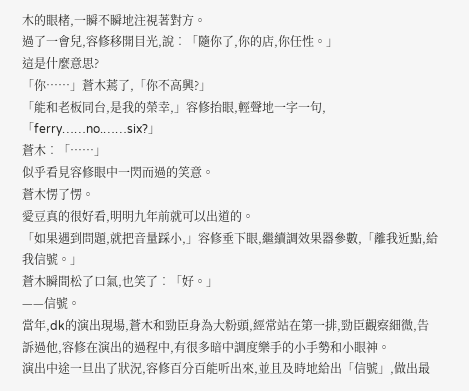木的眼楮,一瞬不瞬地注視著對方。
過了一會兒,容修移開目光,說︰「隨你了,你的店,你任性。」
這是什麼意思?
「你……」蒼木蔫了,「你不高興?」
「能和老板同台,是我的榮幸,」容修抬眼,輕聲地一字一句,「ferry……no.……six?」
蒼木︰「……」
似乎看見容修眼中一閃而過的笑意。
蒼木愣了愣。
愛豆真的很好看,明明九年前就可以出道的。
「如果遇到問題,就把音量踩小,」容修垂下眼,繼續調效果器參數,「離我近點,給我信號。」
蒼木瞬間松了口氣,也笑了︰「好。」
——信號。
當年,dk的演出現場,蒼木和勁臣身為大粉頭,經常站在第一排,勁臣觀察細微,告訴過他,容修在演出的過程中,有很多暗中調度樂手的小手勢和小眼神。
演出中途一旦出了狀況,容修百分百能听出來,並且及時地給出「信號」,做出最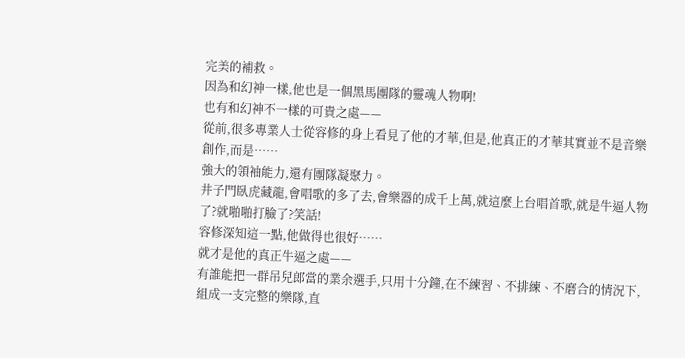完美的補救。
因為和幻神一樣,他也是一個黑馬團隊的靈魂人物啊!
也有和幻神不一樣的可貴之處——
從前,很多專業人士從容修的身上看見了他的才華,但是,他真正的才華其實並不是音樂創作,而是……
強大的領袖能力,還有團隊凝聚力。
井子門臥虎藏龍,會唱歌的多了去,會樂器的成千上萬,就這麼上台唱首歌,就是牛逼人物了?就啪啪打臉了?笑話!
容修深知這一點,他做得也很好……
就才是他的真正牛逼之處——
有誰能把一群吊兒郎當的業余選手,只用十分鐘,在不練習、不排練、不磨合的情況下,組成一支完整的樂隊,直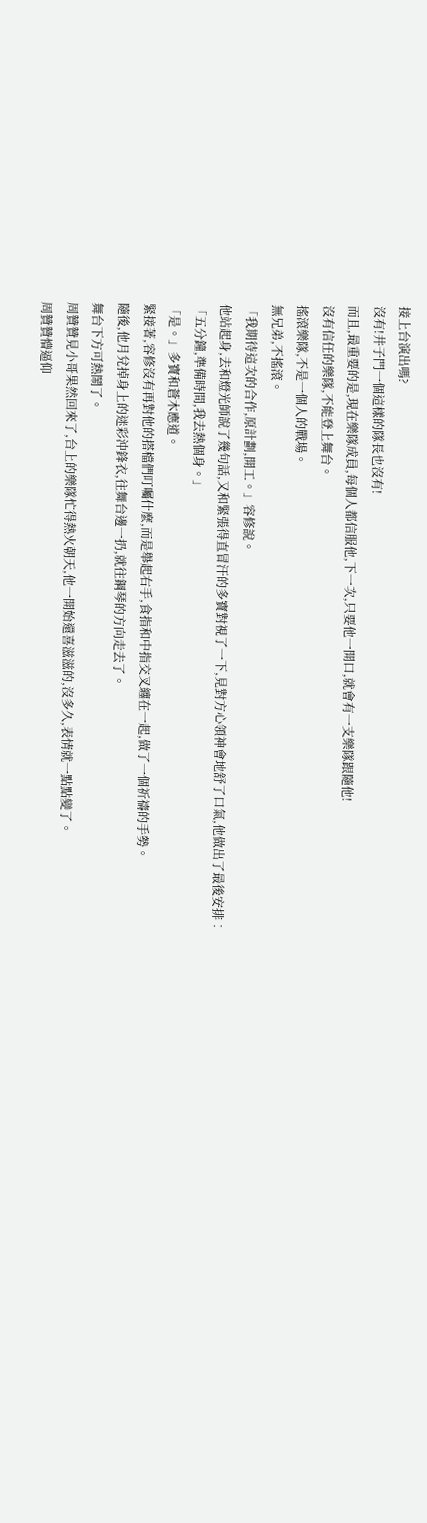接上台演出嗎?
沒有!井子門一個這樣的隊長也沒有!
而且,最重要的是,現在樂隊成員,每個人都信服他,下一次,只要他一開口,就會有一支樂隊跟隨他!
沒有信任的樂隊,不能登上舞台。
搖滾樂隊,不是一個人的戰場。
無兄弟,不搖滾。
「我期待這次的合作,原計劃,開工。」容修說。
他站起身,去和燈光師說了幾句話,又和緊張得直冒汗的多寶對視了一下,見對方心領神會地舒了口氣,他做出了最後安排︰
「五分鐘,準備時間,我去熱個身。」
「是。」多寶和蒼木應道。
緊接著,容修沒有再對他的搭檔們叮囑什麼,而是舉起右手,食指和中指交叉纏在一起,做了一個祈禱的手勢。
隨後,他月兌掉身上的迷彩沖鋒衣,往舞台邊一扔,就往鋼琴的方向走去了。
舞台下方可熱鬧了。
周贊贊見小哥果然回來了,台上的樂隊忙得熱火朝天,他一開始還喜滋滋的,沒多久,表情就一點點變了。
周贊贊懵逼仰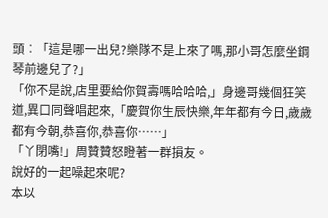頭︰「這是哪一出兒?樂隊不是上來了嗎,那小哥怎麼坐鋼琴前邊兒了?」
「你不是說,店里要給你賀壽嗎哈哈哈,」身邊哥幾個狂笑道,異口同聲唱起來,「慶賀你生辰快樂,年年都有今日,歲歲都有今朝,恭喜你,恭喜你……」
「丫閉嘴!」周贊贊怒瞪著一群損友。
說好的一起噪起來呢?
本以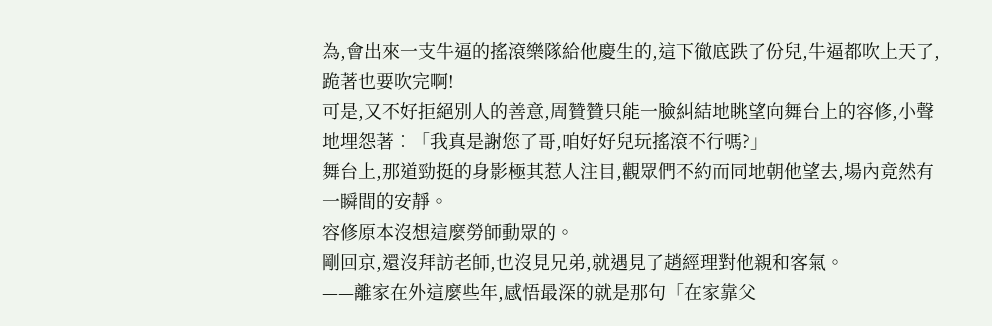為,會出來一支牛逼的搖滾樂隊給他慶生的,這下徹底跌了份兒,牛逼都吹上天了,跪著也要吹完啊!
可是,又不好拒絕別人的善意,周贊贊只能一臉糾結地眺望向舞台上的容修,小聲地埋怨著︰「我真是謝您了哥,咱好好兒玩搖滾不行嗎?」
舞台上,那道勁挺的身影極其惹人注目,觀眾們不約而同地朝他望去,場內竟然有一瞬間的安靜。
容修原本沒想這麼勞師動眾的。
剛回京,還沒拜訪老師,也沒見兄弟,就遇見了趙經理對他親和客氣。
——離家在外這麼些年,感悟最深的就是那句「在家靠父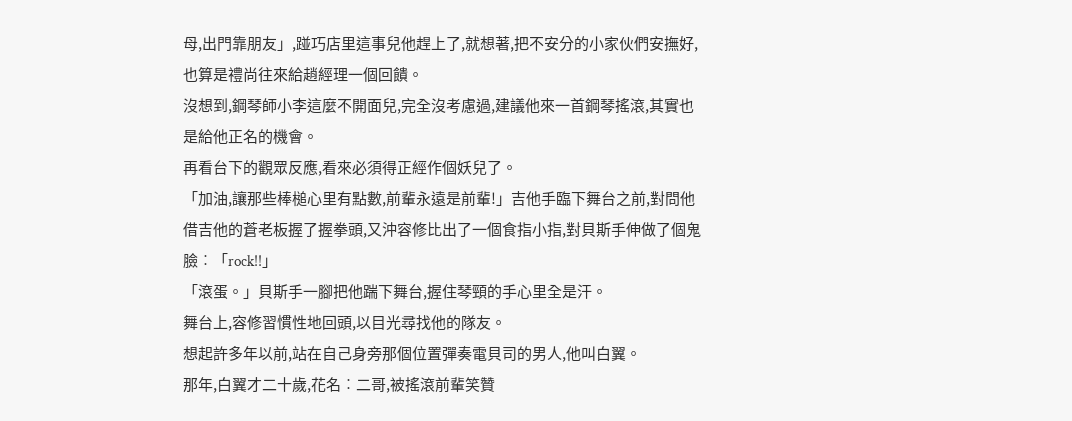母,出門靠朋友」,踫巧店里這事兒他趕上了,就想著,把不安分的小家伙們安撫好,也算是禮尚往來給趙經理一個回饋。
沒想到,鋼琴師小李這麼不開面兒,完全沒考慮過,建議他來一首鋼琴搖滾,其實也是給他正名的機會。
再看台下的觀眾反應,看來必須得正經作個妖兒了。
「加油,讓那些棒槌心里有點數,前輩永遠是前輩!」吉他手臨下舞台之前,對問他借吉他的蒼老板握了握拳頭,又沖容修比出了一個食指小指,對貝斯手伸做了個鬼臉︰「rock!!」
「滾蛋。」貝斯手一腳把他踹下舞台,握住琴頸的手心里全是汗。
舞台上,容修習慣性地回頭,以目光尋找他的隊友。
想起許多年以前,站在自己身旁那個位置彈奏電貝司的男人,他叫白翼。
那年,白翼才二十歲,花名︰二哥,被搖滾前輩笑贊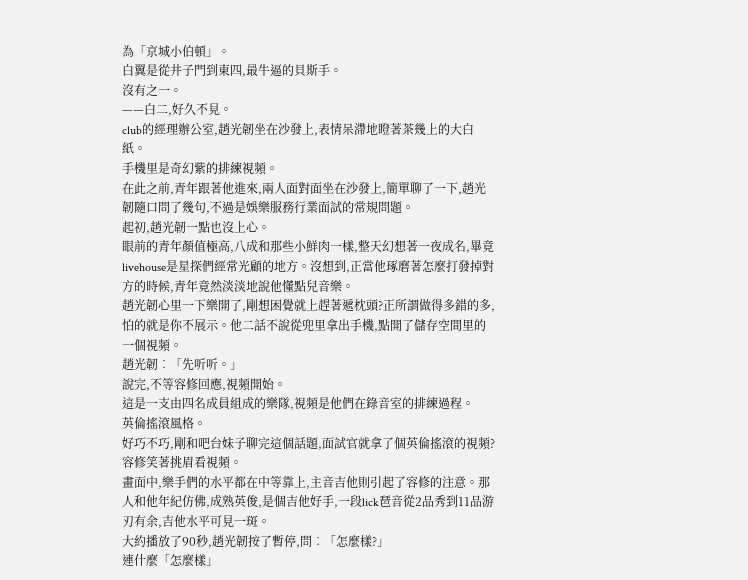為「京城小伯頓」。
白翼是從井子門到東四,最牛逼的貝斯手。
沒有之一。
——白二,好久不見。
club的經理辦公室,趙光韌坐在沙發上,表情呆滯地瞪著茶幾上的大白紙。
手機里是奇幻紫的排練視頻。
在此之前,青年跟著他進來,兩人面對面坐在沙發上,簡單聊了一下,趙光韌隨口問了幾句,不過是娛樂服務行業面試的常規問題。
起初,趙光韌一點也沒上心。
眼前的青年顏值極高,八成和那些小鮮肉一樣,整天幻想著一夜成名,畢竟livehouse是星探們經常光顧的地方。沒想到,正當他琢磨著怎麼打發掉對方的時候,青年竟然淡淡地說他懂點兒音樂。
趙光韌心里一下樂開了,剛想困覺就上趕著遞枕頭?正所謂做得多錯的多,怕的就是你不展示。他二話不說從兜里拿出手機,點開了儲存空間里的一個視頻。
趙光韌︰「先听听。」
說完,不等容修回應,視頻開始。
這是一支由四名成員組成的樂隊,視頻是他們在錄音室的排練過程。
英倫搖滾風格。
好巧不巧,剛和吧台妹子聊完這個話題,面試官就拿了個英倫搖滾的視頻?
容修笑著挑眉看視頻。
畫面中,樂手們的水平都在中等靠上,主音吉他則引起了容修的注意。那人和他年紀仿佛,成熟英俊,是個吉他好手,一段lick琶音從2品秀到11品游刃有余,吉他水平可見一斑。
大約播放了90秒,趙光韌按了暫停,問︰「怎麼樣?」
連什麼「怎麼樣」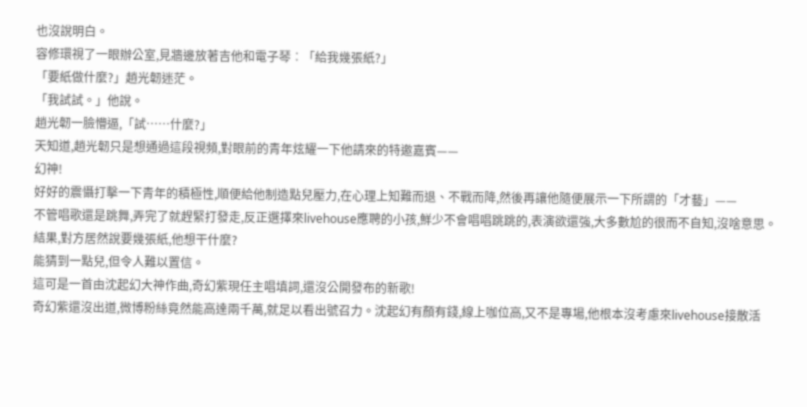也沒說明白。
容修環視了一眼辦公室,見牆邊放著吉他和電子琴︰「給我幾張紙?」
「要紙做什麼?」趙光韌迷茫。
「我試試。」他說。
趙光韌一臉懵逼,「試……什麼?」
天知道,趙光韌只是想通過這段視頻,對眼前的青年炫耀一下他請來的特邀嘉賓——
幻神!
好好的震懾打擊一下青年的積極性,順便給他制造點兒壓力,在心理上知難而退、不戰而降,然後再讓他隨便展示一下所謂的「才藝」——
不管唱歌還是跳舞,弄完了就趕緊打發走,反正選擇來livehouse應聘的小孩,鮮少不會唱唱跳跳的,表演欲還強,大多數尬的很而不自知,沒啥意思。
結果,對方居然說要幾張紙,他想干什麼?
能猜到一點兒,但令人難以置信。
這可是一首由沈起幻大神作曲,奇幻紫現任主唱填詞,還沒公開發布的新歌!
奇幻紫還沒出道,微博粉絲竟然能高達兩千萬,就足以看出號召力。沈起幻有顏有錢,線上咖位高,又不是專場,他根本沒考慮來livehouse接散活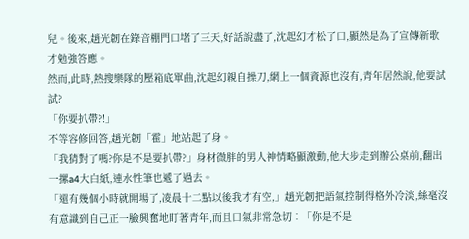兒。後來,趙光韌在錄音棚門口堵了三天,好話說盡了,沈起幻才松了口,顯然是為了宣傳新歌才勉強答應。
然而,此時,熱搜樂隊的壓箱底單曲,沈起幻親自操刀,網上一個資源也沒有,青年居然說,他要試試?
「你要扒帶?!」
不等容修回答,趙光韌「霍」地站起了身。
「我猜對了嗎?你是不是要扒帶?」身材微胖的男人神情略顯激動,他大步走到辦公桌前,翻出一摞a4大白紙,連水性筆也遞了過去。
「還有幾個小時就開場了,凌晨十二點以後我才有空,」趙光韌把語氣控制得格外冷淡,絲毫沒有意識到自己正一臉興奮地盯著青年,而且口氣非常急切︰「你是不是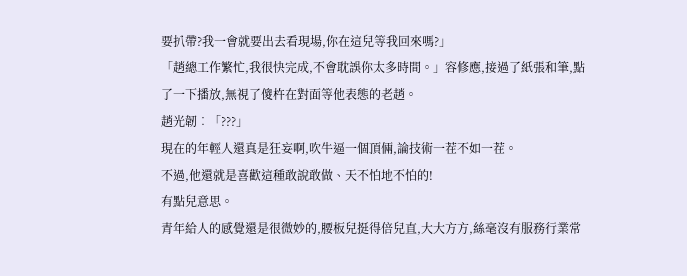要扒帶?我一會就要出去看現場,你在這兒等我回來嗎?」
「趙總工作繁忙,我很快完成,不會耽誤你太多時間。」容修應,接過了紙張和筆,點了一下播放,無視了傻杵在對面等他表態的老趙。
趙光韌︰「???」
現在的年輕人還真是狂妄啊,吹牛逼一個頂倆,論技術一茬不如一茬。
不過,他還就是喜歡這種敢說敢做、天不怕地不怕的!
有點兒意思。
青年給人的感覺還是很微妙的,腰板兒挺得倍兒直,大大方方,絲毫沒有服務行業常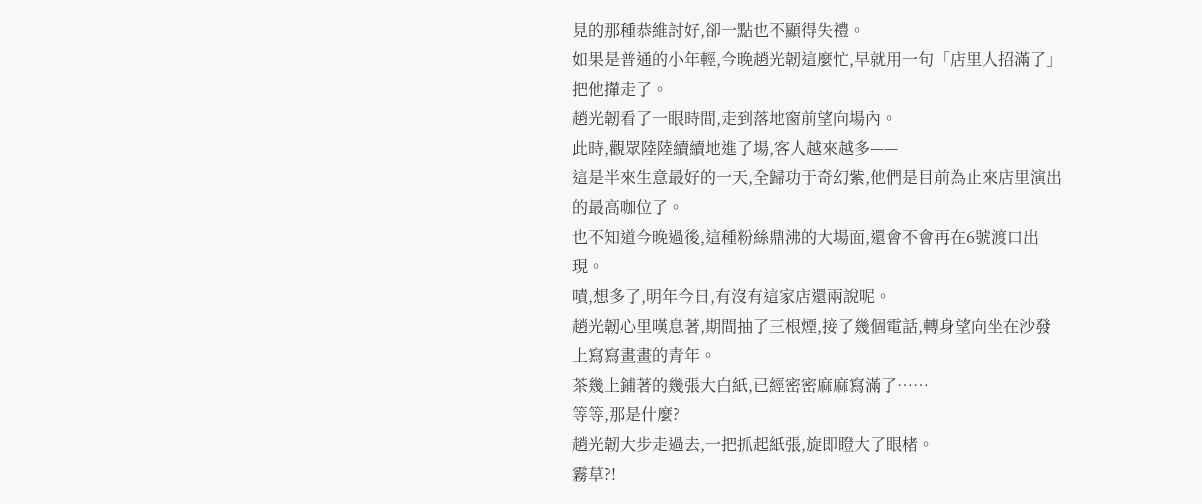見的那種恭維討好,卻一點也不顯得失禮。
如果是普通的小年輕,今晚趙光韌這麼忙,早就用一句「店里人招滿了」把他攆走了。
趙光韌看了一眼時間,走到落地窗前望向場內。
此時,觀眾陸陸續續地進了場,客人越來越多——
這是半來生意最好的一天,全歸功于奇幻紫,他們是目前為止來店里演出的最高咖位了。
也不知道今晚過後,這種粉絲鼎沸的大場面,還會不會再在6號渡口出現。
嘖,想多了,明年今日,有沒有這家店還兩說呢。
趙光韌心里嘆息著,期間抽了三根煙,接了幾個電話,轉身望向坐在沙發上寫寫畫畫的青年。
茶幾上鋪著的幾張大白紙,已經密密麻麻寫滿了……
等等,那是什麼?
趙光韌大步走過去,一把抓起紙張,旋即瞪大了眼楮。
霧草?!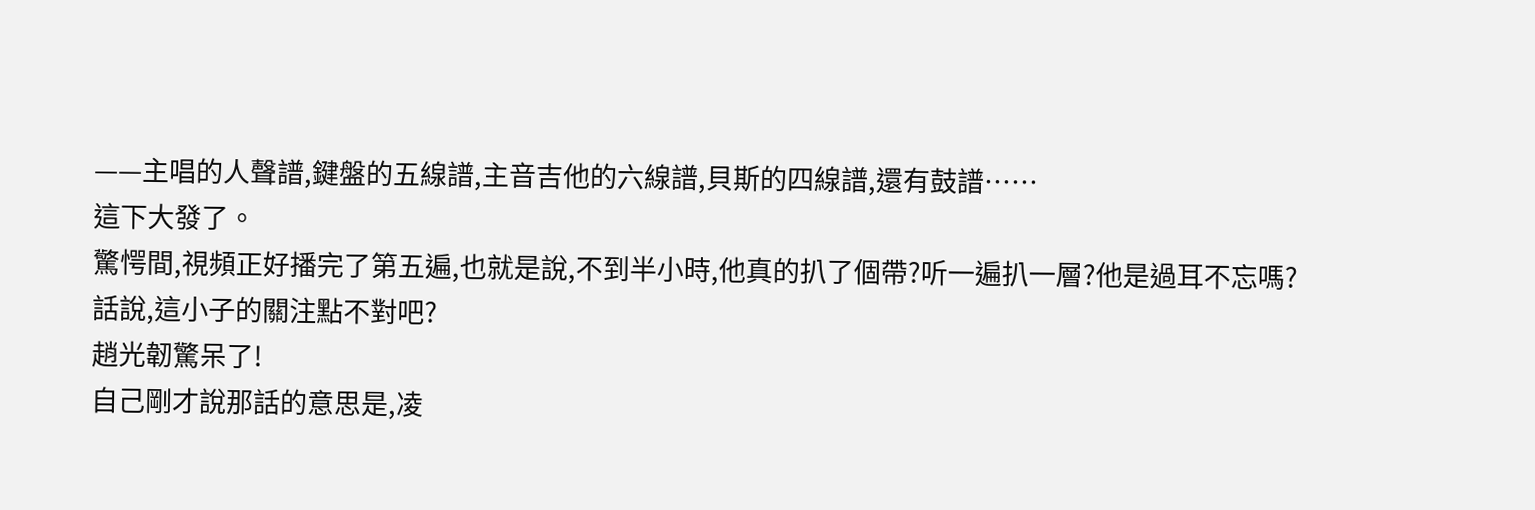——主唱的人聲譜,鍵盤的五線譜,主音吉他的六線譜,貝斯的四線譜,還有鼓譜……
這下大發了。
驚愕間,視頻正好播完了第五遍,也就是說,不到半小時,他真的扒了個帶?听一遍扒一層?他是過耳不忘嗎?
話說,這小子的關注點不對吧?
趙光韌驚呆了!
自己剛才說那話的意思是,凌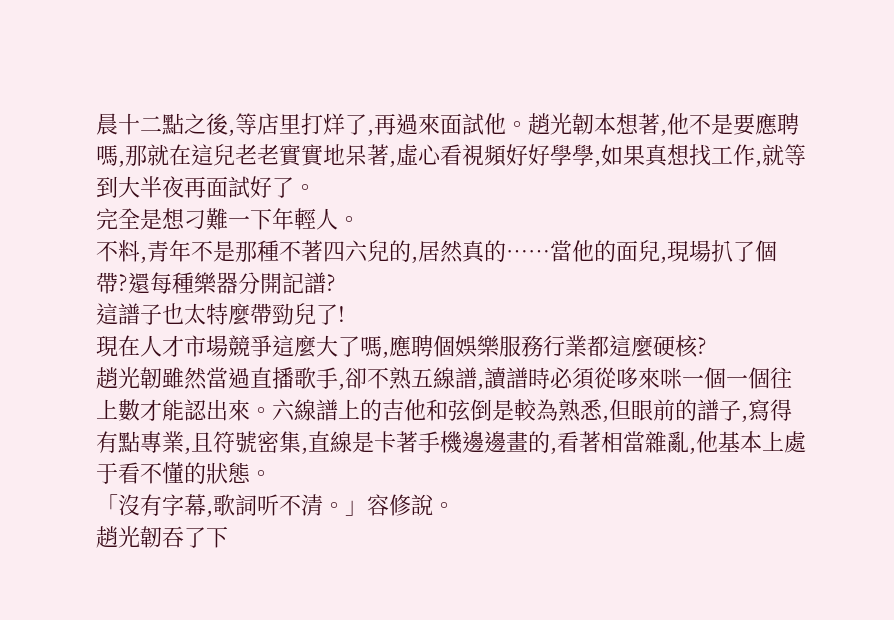晨十二點之後,等店里打烊了,再過來面試他。趙光韌本想著,他不是要應聘嗎,那就在這兒老老實實地呆著,虛心看視頻好好學學,如果真想找工作,就等到大半夜再面試好了。
完全是想刁難一下年輕人。
不料,青年不是那種不著四六兒的,居然真的……當他的面兒,現場扒了個帶?還每種樂器分開記譜?
這譜子也太特麼帶勁兒了!
現在人才市場競爭這麼大了嗎,應聘個娛樂服務行業都這麼硬核?
趙光韌雖然當過直播歌手,卻不熟五線譜,讀譜時必須從哆來咪一個一個往上數才能認出來。六線譜上的吉他和弦倒是較為熟悉,但眼前的譜子,寫得有點專業,且符號密集,直線是卡著手機邊邊畫的,看著相當雜亂,他基本上處于看不懂的狀態。
「沒有字幕,歌詞听不清。」容修說。
趙光韌吞了下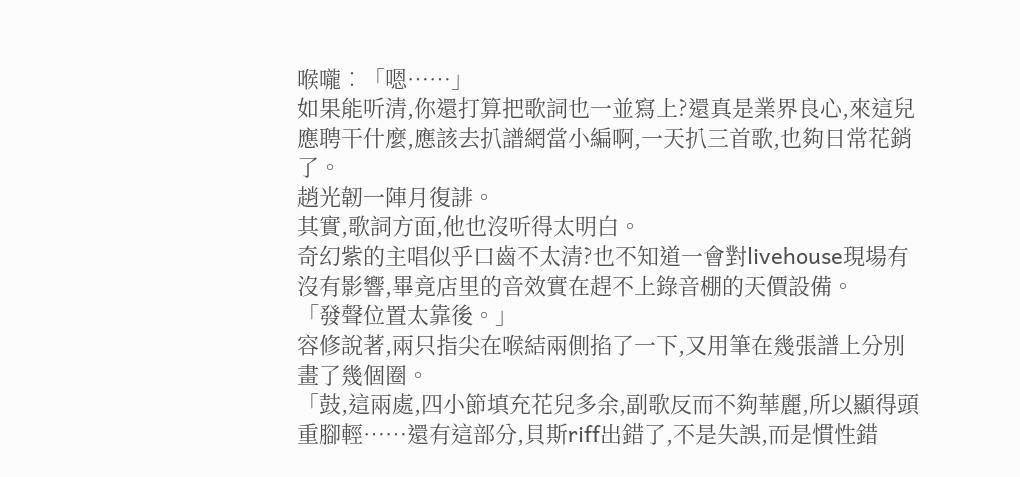喉嚨︰「嗯……」
如果能听清,你還打算把歌詞也一並寫上?還真是業界良心,來這兒應聘干什麼,應該去扒譜網當小編啊,一天扒三首歌,也夠日常花銷了。
趙光韌一陣月復誹。
其實,歌詞方面,他也沒听得太明白。
奇幻紫的主唱似乎口齒不太清?也不知道一會對livehouse現場有沒有影響,畢竟店里的音效實在趕不上錄音棚的天價設備。
「發聲位置太靠後。」
容修說著,兩只指尖在喉結兩側掐了一下,又用筆在幾張譜上分別畫了幾個圈。
「鼓,這兩處,四小節填充花兒多余,副歌反而不夠華麗,所以顯得頭重腳輕……還有這部分,貝斯riff出錯了,不是失誤,而是慣性錯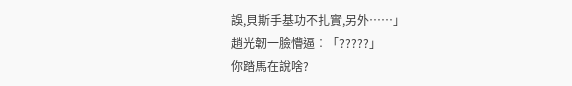誤,貝斯手基功不扎實,另外……」
趙光韌一臉懵逼︰「?????」
你踏馬在說啥?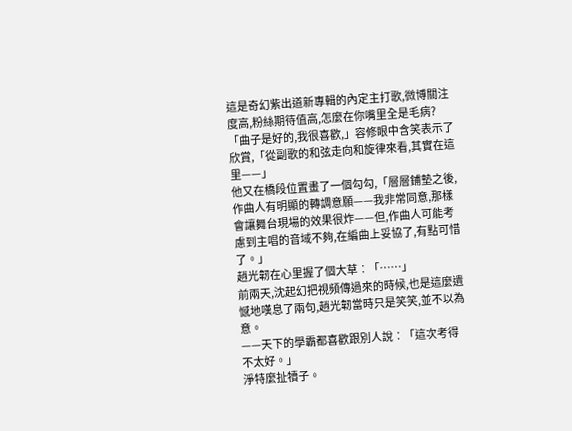這是奇幻紫出道新專輯的內定主打歌,微博關注度高,粉絲期待值高,怎麼在你嘴里全是毛病?
「曲子是好的,我很喜歡,」容修眼中含笑表示了欣賞,「從副歌的和弦走向和旋律來看,其實在這里——」
他又在橋段位置畫了一個勾勾,「層層鋪墊之後,作曲人有明顯的轉調意願——我非常同意,那樣會讓舞台現場的效果很炸——但,作曲人可能考慮到主唱的音域不夠,在編曲上妥協了,有點可惜了。」
趙光韌在心里握了個大草︰「……」
前兩天,沈起幻把視頻傳過來的時候,也是這麼遺憾地嘆息了兩句,趙光韌當時只是笑笑,並不以為意。
——天下的學霸都喜歡跟別人說︰「這次考得不太好。」
淨特麼扯犢子。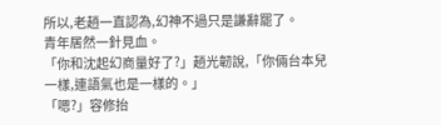所以,老趙一直認為,幻神不過只是謙辭罷了。
青年居然一針見血。
「你和沈起幻商量好了?」趙光韌說,「你倆台本兒一樣,連語氣也是一樣的。」
「嗯?」容修抬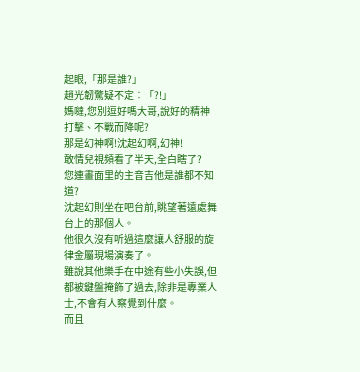起眼,「那是誰?」
趙光韌驚疑不定︰「?!」
媽噠,您別逗好嗎大哥,說好的精神打擊、不戰而降呢?
那是幻神啊!沈起幻啊,幻神!
敢情兒視頻看了半天,全白瞎了?
您連畫面里的主音吉他是誰都不知道?
沈起幻則坐在吧台前,眺望著遠處舞台上的那個人。
他很久沒有听過這麼讓人舒服的旋律金屬現場演奏了。
雖說其他樂手在中途有些小失誤,但都被鍵盤掩飾了過去,除非是專業人士,不會有人察覺到什麼。
而且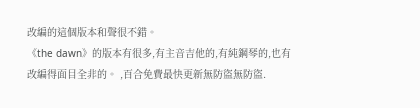改編的這個版本和聲很不錯。
《the dawn》的版本有很多,有主音吉他的,有純鋼琴的,也有改編得面目全非的。 ,百合免費最快更新無防盜無防盜.